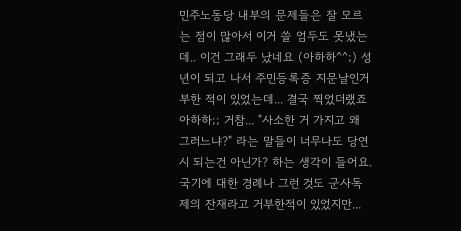민주노동당 내부의 문제들은 잘 모르는 점이 많아서 이거 쓸 엄두도 못냈는데.. 이건 그래두 났네요 (아하하^^;) 성년이 되고 나서 주민등록증 지문날인거부한 적이 있었는데... 결국 찍었더랬죠 아하하;; 거참... "사소한 거 가지고 왜 그러느냐?" 라는 말들이 너무나도 당연시 되는건 아닌가? 하는 생각이 들어요. 국기에 대한 경례나 그런 것도 군사독제의 잔재라고 거부한적이 있었지만...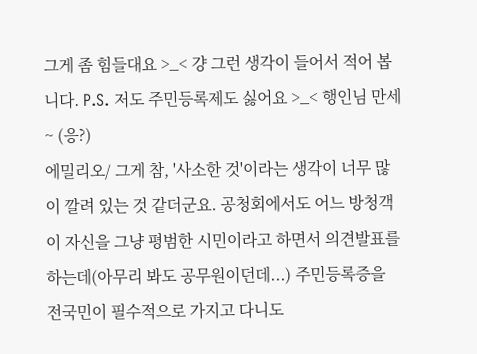그게 좀 힘들대요 >_< 걍 그런 생각이 들어서 적어 봅니다. P.S. 저도 주민등록제도 싫어요 >_< 행인님 만세~ (응?)
에밀리오/ 그게 참, '사소한 것'이라는 생각이 너무 많이 깔려 있는 것 같더군요. 공청회에서도 어느 방청객이 자신을 그냥 평범한 시민이라고 하면서 의견발표를 하는데(아무리 봐도 공무원이던데...) 주민등록증을 전국민이 필수적으로 가지고 다니도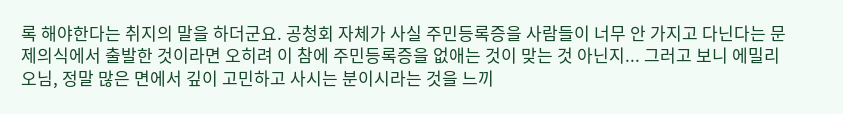록 해야한다는 취지의 말을 하더군요. 공청회 자체가 사실 주민등록증을 사람들이 너무 안 가지고 다닌다는 문제의식에서 출발한 것이라면 오히려 이 참에 주민등록증을 없애는 것이 맞는 것 아닌지... 그러고 보니 에밀리오님, 정말 많은 면에서 깊이 고민하고 사시는 분이시라는 것을 느끼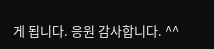게 됩니다. 응원 감사합니다. ^^